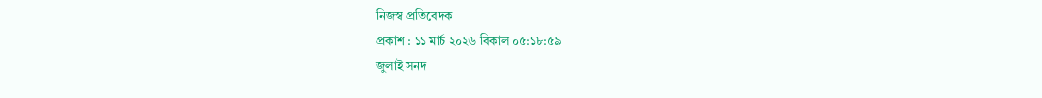নিজস্ব প্রতিবেদক
প্রকাশ : ১১ মার্চ ২০২৬ বিকাল ০৫:১৮:৫৯
জুলাই সনদ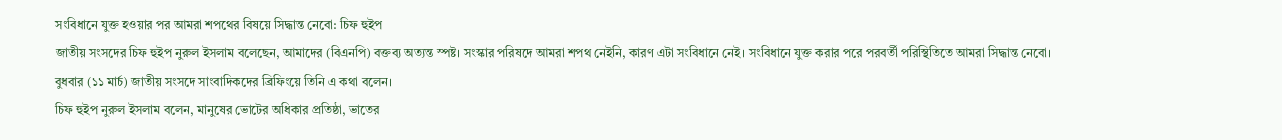সংবিধানে যুক্ত হওয়ার পর আমরা শপথের বিষয়ে সিদ্ধান্ত নেবো: চিফ হুইপ
জাতীয় সংসদের চিফ হুইপ নুরুল ইসলাম বলেছেন, আমাদের (বিএনপি) বক্তব্য অত্যন্ত স্পষ্ট। সংস্কার পরিষদে আমরা শপথ নেইনি, কারণ এটা সংবিধানে নেই। সংবিধানে যুক্ত করার পরে পরবর্তী পরিস্থিতিতে আমরা সিদ্ধান্ত নেবো।
বুধবার (১১ মার্চ) জাতীয় সংসদে সাংবাদিকদের ব্রিফিংয়ে তিনি এ কথা বলেন।
চিফ হুইপ নুরুল ইসলাম বলেন, মানুষের ভোটের অধিকার প্রতিষ্ঠা, ভাতের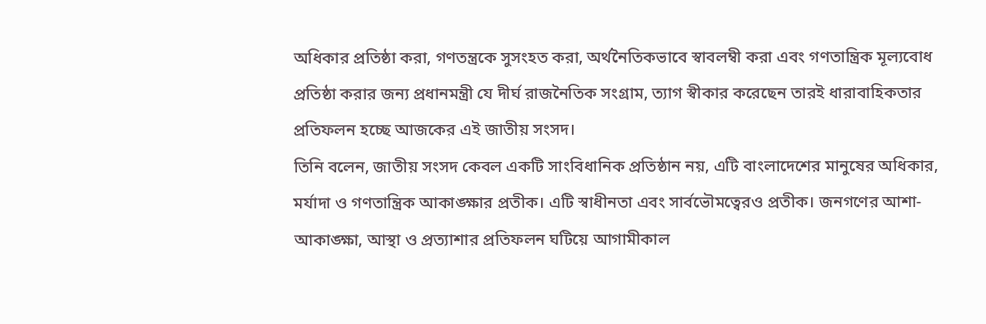অধিকার প্রতিষ্ঠা করা, গণতন্ত্রকে সুসংহত করা, অর্থনৈতিকভাবে স্বাবলম্বী করা এবং গণতান্ত্রিক মূল্যবোধ প্রতিষ্ঠা করার জন্য প্রধানমন্ত্রী যে দীর্ঘ রাজনৈতিক সংগ্রাম, ত্যাগ স্বীকার করেছেন তারই ধারাবাহিকতার প্রতিফলন হচ্ছে আজকের এই জাতীয় সংসদ।
তিনি বলেন, জাতীয় সংসদ কেবল একটি সাংবিধানিক প্রতিষ্ঠান নয়, এটি বাংলাদেশের মানুষের অধিকার, মর্যাদা ও গণতান্ত্রিক আকাঙ্ক্ষার প্রতীক। এটি স্বাধীনতা এবং সার্বভৌমত্বেরও প্রতীক। জনগণের আশা-আকাঙ্ক্ষা, আস্থা ও প্রত্যাশার প্রতিফলন ঘটিয়ে আগামীকাল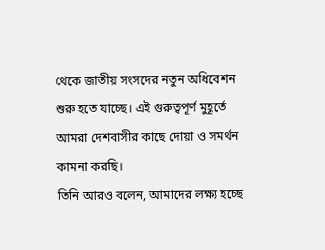থেকে জাতীয় সংসদের নতুন অধিবেশন শুরু হতে যাচ্ছে। এই গুরুত্বপূর্ণ মুহূর্তে আমরা দেশবাসীর কাছে দোয়া ও সমর্থন কামনা করছি।
তিনি আরও বলেন, আমাদের লক্ষ্য হচ্ছে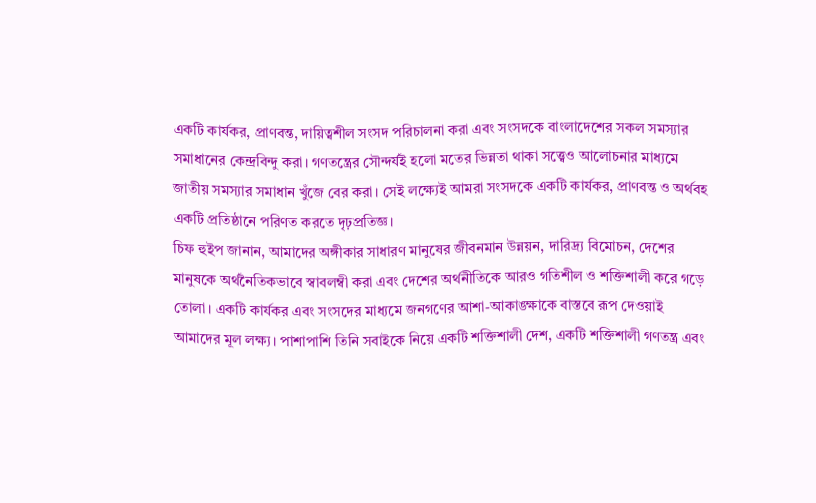একটি কার্যকর, প্রাণবন্ত, দায়িত্বশীল সংসদ পরিচালনা করা এবং সংসদকে বাংলাদেশের সকল সমস্যার সমাধানের কেন্দ্রবিন্দু করা। গণতন্ত্রের সৌন্দর্যই হলো মতের ভিন্নতা থাকা সত্ত্বেও আলোচনার মাধ্যমে জাতীয় সমস্যার সমাধান খুঁজে বের করা। সেই লক্ষ্যেই আমরা সংসদকে একটি কার্যকর, প্রাণবন্ত ও অর্থবহ একটি প্রতিষ্ঠানে পরিণত করতে দৃঢ়প্রতিজ্ঞ।
চিফ হুইপ জানান, আমাদের অঙ্গীকার সাধারণ মানুষের জীবনমান উন্নয়ন, দারিদ্র্য বিমোচন, দেশের মানুষকে অর্থনৈতিকভাবে স্বাবলম্বী করা এবং দেশের অর্থনীতিকে আরও গতিশীল ও শক্তিশালী করে গড়ে তোলা। একটি কার্যকর এবং সংসদের মাধ্যমে জনগণের আশা-আকাঙ্ক্ষাকে বাস্তবে রূপ দেওয়াই আমাদের মূল লক্ষ্য। পাশাপাশি তিনি সবাইকে নিয়ে একটি শক্তিশালী দেশ, একটি শক্তিশালী গণতন্ত্র এবং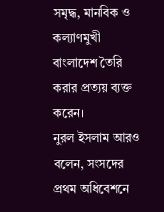সমৃদ্ধ, মানবিক ও কল্যাণমুখী বাংলাদেশ তৈরি করার প্রত্যয় ব্যক্ত করেন।
নুরল ইসলাম আরও বলেন, সংসদের প্রথম অধিবেশনে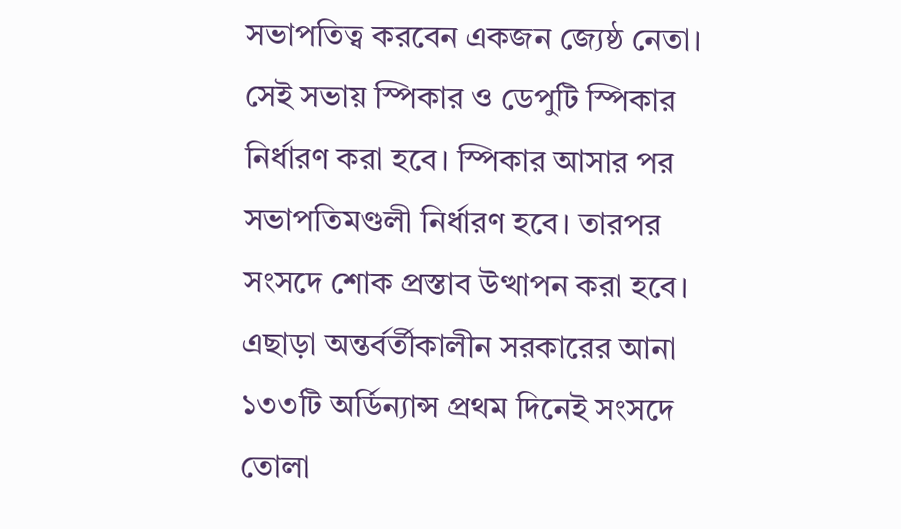সভাপতিত্ব করবেন একজন জ্যেষ্ঠ নেতা। সেই সভায় স্পিকার ও ডেপুটি স্পিকার নির্ধারণ করা হবে। স্পিকার আসার পর সভাপতিমণ্ডলী নির্ধারণ হবে। তারপর সংসদে শোক প্রস্তাব উত্থাপন করা হবে।
এছাড়া অন্তর্বর্তীকালীন সরকারের আনা ১৩৩টি অর্ডিন্যান্স প্রথম দিনেই সংসদে তোলা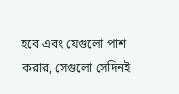হবে এবং যেগুলো পাশ করার, সেগুলো সেদিনই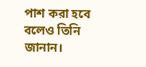পাশ করা হবে বলেও তিনি জানান।